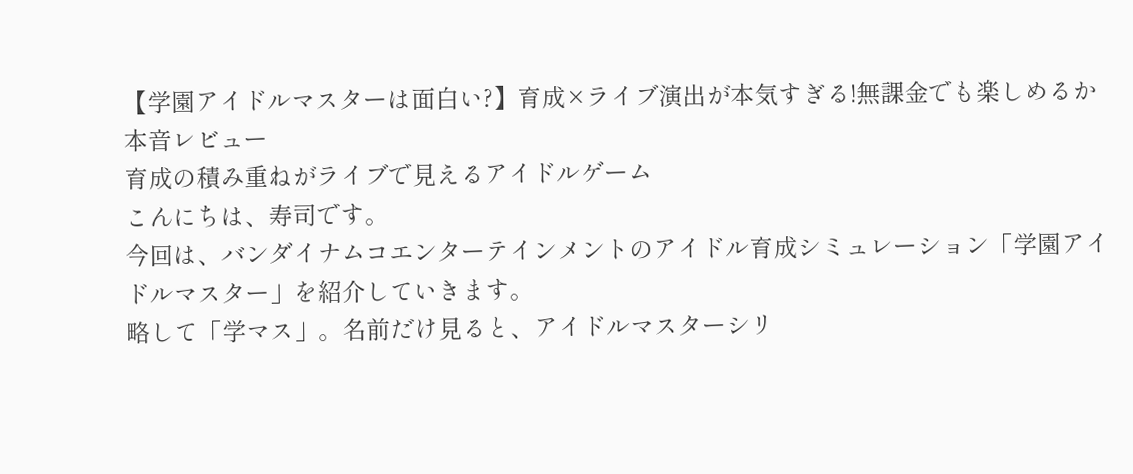【学園アイドルマスターは面白い?】育成×ライブ演出が本気すぎる!無課金でも楽しめるか本音レビュー
育成の積み重ねがライブで見えるアイドルゲーム
こんにちは、寿司です。
今回は、バンダイナムコエンターテインメントのアイドル育成シミュレーション「学園アイドルマスター」を紹介していきます。
略して「学マス」。名前だけ見ると、アイドルマスターシリ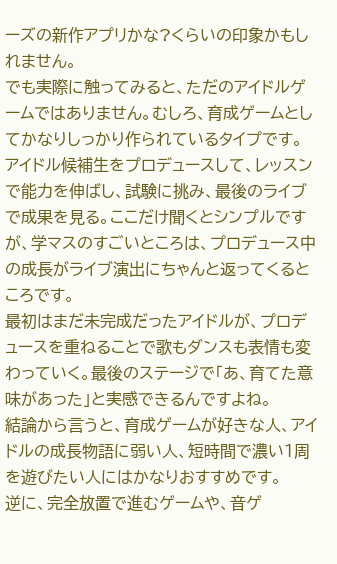ーズの新作アプリかな?くらいの印象かもしれません。
でも実際に触ってみると、ただのアイドルゲームではありません。むしろ、育成ゲームとしてかなりしっかり作られているタイプです。
アイドル候補生をプロデュースして、レッスンで能力を伸ばし、試験に挑み、最後のライブで成果を見る。ここだけ聞くとシンプルですが、学マスのすごいところは、プロデュース中の成長がライブ演出にちゃんと返ってくるところです。
最初はまだ未完成だったアイドルが、プロデュースを重ねることで歌もダンスも表情も変わっていく。最後のステージで「あ、育てた意味があった」と実感できるんですよね。
結論から言うと、育成ゲームが好きな人、アイドルの成長物語に弱い人、短時間で濃い1周を遊びたい人にはかなりおすすめです。
逆に、完全放置で進むゲームや、音ゲ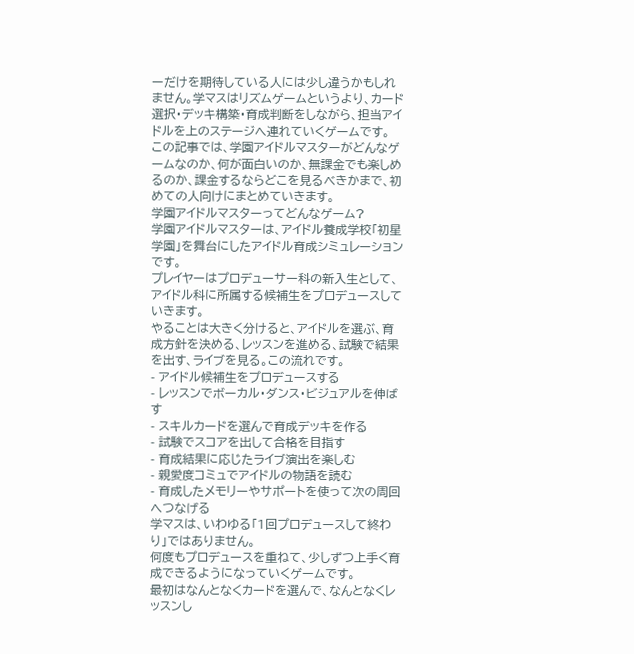ーだけを期待している人には少し違うかもしれません。学マスはリズムゲームというより、カード選択・デッキ構築・育成判断をしながら、担当アイドルを上のステージへ連れていくゲームです。
この記事では、学園アイドルマスターがどんなゲームなのか、何が面白いのか、無課金でも楽しめるのか、課金するならどこを見るべきかまで、初めての人向けにまとめていきます。
学園アイドルマスターってどんなゲーム?
学園アイドルマスターは、アイドル養成学校「初星学園」を舞台にしたアイドル育成シミュレーションです。
プレイヤーはプロデューサー科の新入生として、アイドル科に所属する候補生をプロデュースしていきます。
やることは大きく分けると、アイドルを選ぶ、育成方針を決める、レッスンを進める、試験で結果を出す、ライブを見る。この流れです。
- アイドル候補生をプロデュースする
- レッスンでボーカル・ダンス・ビジュアルを伸ばす
- スキルカードを選んで育成デッキを作る
- 試験でスコアを出して合格を目指す
- 育成結果に応じたライブ演出を楽しむ
- 親愛度コミュでアイドルの物語を読む
- 育成したメモリーやサポートを使って次の周回へつなげる
学マスは、いわゆる「1回プロデュースして終わり」ではありません。
何度もプロデュースを重ねて、少しずつ上手く育成できるようになっていくゲームです。
最初はなんとなくカードを選んで、なんとなくレッスンし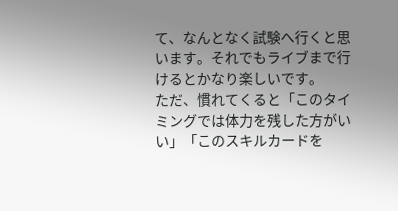て、なんとなく試験へ行くと思います。それでもライブまで行けるとかなり楽しいです。
ただ、慣れてくると「このタイミングでは体力を残した方がいい」「このスキルカードを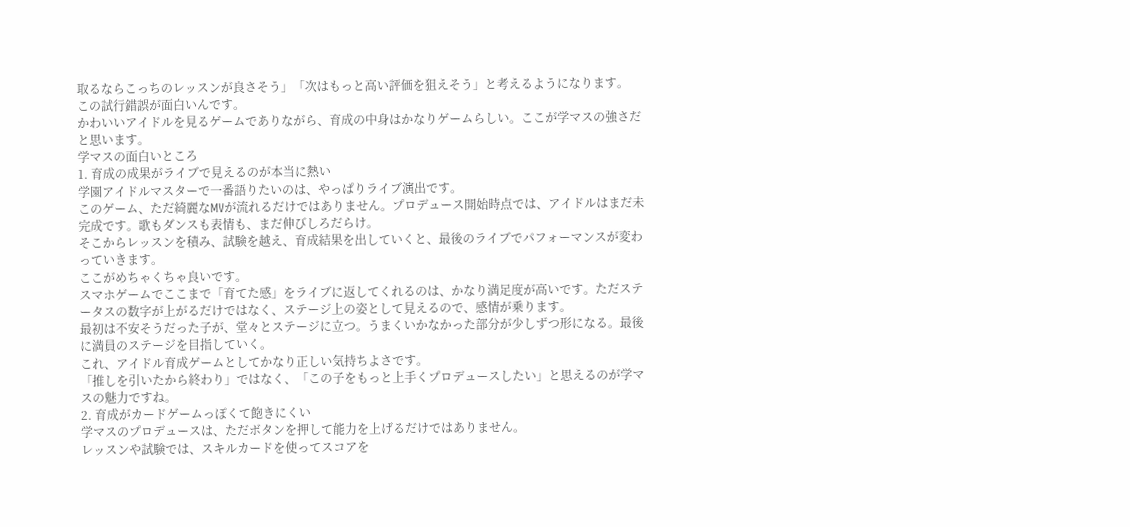取るならこっちのレッスンが良さそう」「次はもっと高い評価を狙えそう」と考えるようになります。
この試行錯誤が面白いんです。
かわいいアイドルを見るゲームでありながら、育成の中身はかなりゲームらしい。ここが学マスの強さだと思います。
学マスの面白いところ
1. 育成の成果がライブで見えるのが本当に熱い
学園アイドルマスターで一番語りたいのは、やっぱりライブ演出です。
このゲーム、ただ綺麗なMVが流れるだけではありません。プロデュース開始時点では、アイドルはまだ未完成です。歌もダンスも表情も、まだ伸びしろだらけ。
そこからレッスンを積み、試験を越え、育成結果を出していくと、最後のライブでパフォーマンスが変わっていきます。
ここがめちゃくちゃ良いです。
スマホゲームでここまで「育てた感」をライブに返してくれるのは、かなり満足度が高いです。ただステータスの数字が上がるだけではなく、ステージ上の姿として見えるので、感情が乗ります。
最初は不安そうだった子が、堂々とステージに立つ。うまくいかなかった部分が少しずつ形になる。最後に満員のステージを目指していく。
これ、アイドル育成ゲームとしてかなり正しい気持ちよさです。
「推しを引いたから終わり」ではなく、「この子をもっと上手くプロデュースしたい」と思えるのが学マスの魅力ですね。
2. 育成がカードゲームっぽくて飽きにくい
学マスのプロデュースは、ただボタンを押して能力を上げるだけではありません。
レッスンや試験では、スキルカードを使ってスコアを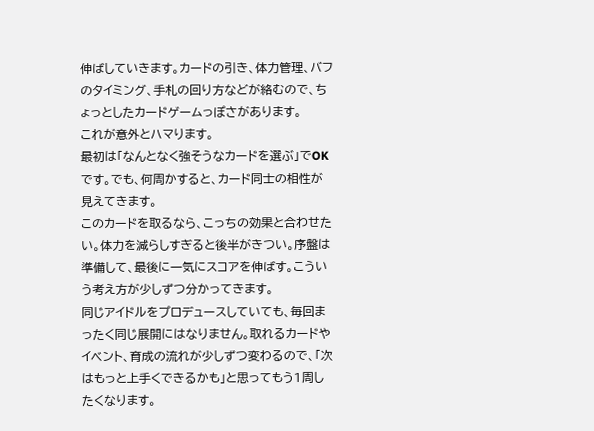伸ばしていきます。カードの引き、体力管理、バフのタイミング、手札の回り方などが絡むので、ちょっとしたカードゲームっぽさがあります。
これが意外とハマります。
最初は「なんとなく強そうなカードを選ぶ」でOKです。でも、何周かすると、カード同士の相性が見えてきます。
このカードを取るなら、こっちの効果と合わせたい。体力を減らしすぎると後半がきつい。序盤は準備して、最後に一気にスコアを伸ばす。こういう考え方が少しずつ分かってきます。
同じアイドルをプロデュースしていても、毎回まったく同じ展開にはなりません。取れるカードやイベント、育成の流れが少しずつ変わるので、「次はもっと上手くできるかも」と思ってもう1周したくなります。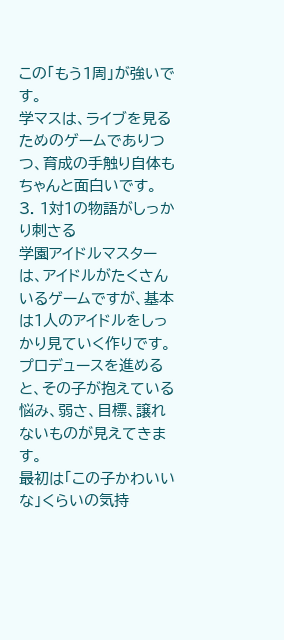この「もう1周」が強いです。
学マスは、ライブを見るためのゲームでありつつ、育成の手触り自体もちゃんと面白いです。
3. 1対1の物語がしっかり刺さる
学園アイドルマスターは、アイドルがたくさんいるゲームですが、基本は1人のアイドルをしっかり見ていく作りです。
プロデュースを進めると、その子が抱えている悩み、弱さ、目標、譲れないものが見えてきます。
最初は「この子かわいいな」くらいの気持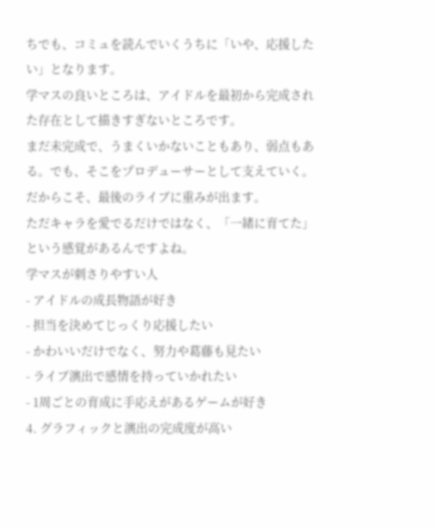ちでも、コミュを読んでいくうちに「いや、応援したい」となります。
学マスの良いところは、アイドルを最初から完成された存在として描きすぎないところです。
まだ未完成で、うまくいかないこともあり、弱点もある。でも、そこをプロデューサーとして支えていく。だからこそ、最後のライブに重みが出ます。
ただキャラを愛でるだけではなく、「一緒に育てた」という感覚があるんですよね。
学マスが刺さりやすい人
- アイドルの成長物語が好き
- 担当を決めてじっくり応援したい
- かわいいだけでなく、努力や葛藤も見たい
- ライブ演出で感情を持っていかれたい
- 1周ごとの育成に手応えがあるゲームが好き
4. グラフィックと演出の完成度が高い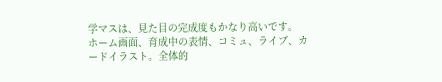学マスは、見た目の完成度もかなり高いです。
ホーム画面、育成中の表情、コミュ、ライブ、カードイラスト。全体的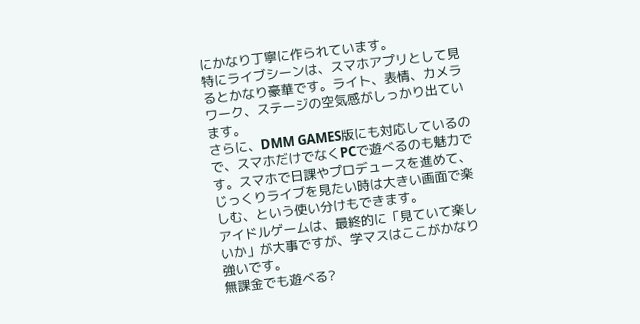にかなり丁寧に作られています。
特にライブシーンは、スマホアプリとして見るとかなり豪華です。ライト、表情、カメラワーク、ステージの空気感がしっかり出ています。
さらに、DMM GAMES版にも対応しているので、スマホだけでなくPCで遊べるのも魅力です。スマホで日課やプロデュースを進めて、じっくりライブを見たい時は大きい画面で楽しむ、という使い分けもできます。
アイドルゲームは、最終的に「見ていて楽しいか」が大事ですが、学マスはここがかなり強いです。
無課金でも遊べる?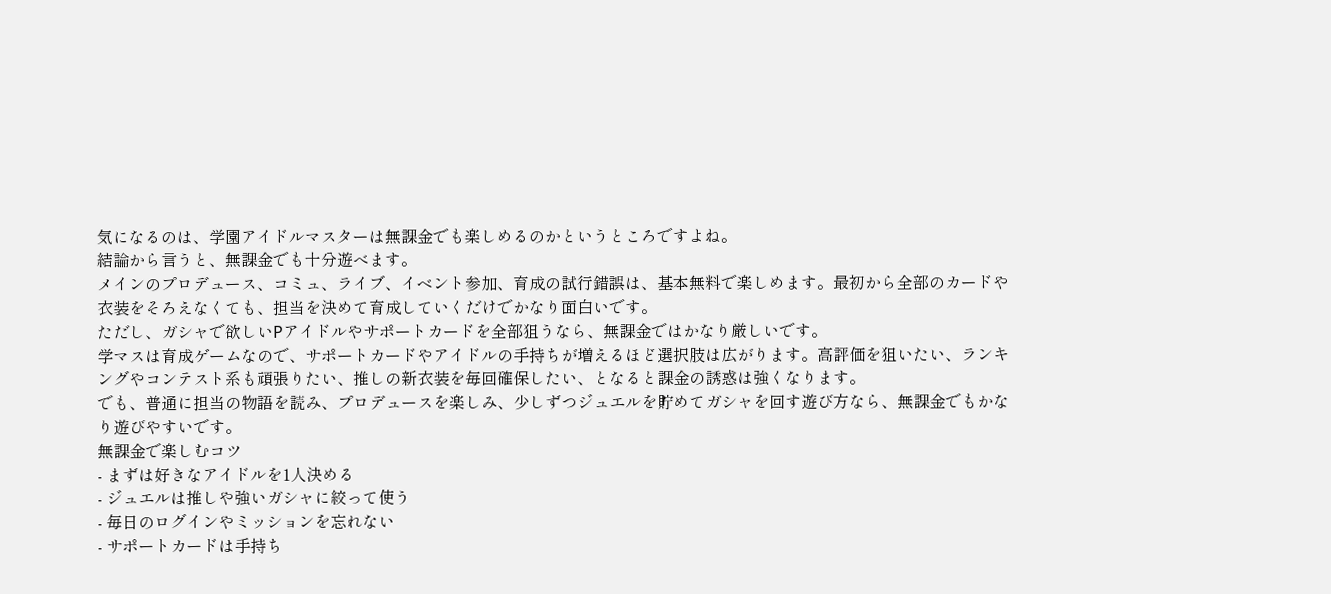気になるのは、学園アイドルマスターは無課金でも楽しめるのかというところですよね。
結論から言うと、無課金でも十分遊べます。
メインのプロデュース、コミュ、ライブ、イベント参加、育成の試行錯誤は、基本無料で楽しめます。最初から全部のカードや衣装をそろえなくても、担当を決めて育成していくだけでかなり面白いです。
ただし、ガシャで欲しいPアイドルやサポートカードを全部狙うなら、無課金ではかなり厳しいです。
学マスは育成ゲームなので、サポートカードやアイドルの手持ちが増えるほど選択肢は広がります。高評価を狙いたい、ランキングやコンテスト系も頑張りたい、推しの新衣装を毎回確保したい、となると課金の誘惑は強くなります。
でも、普通に担当の物語を読み、プロデュースを楽しみ、少しずつジュエルを貯めてガシャを回す遊び方なら、無課金でもかなり遊びやすいです。
無課金で楽しむコツ
- まずは好きなアイドルを1人決める
- ジュエルは推しや強いガシャに絞って使う
- 毎日のログインやミッションを忘れない
- サポートカードは手持ち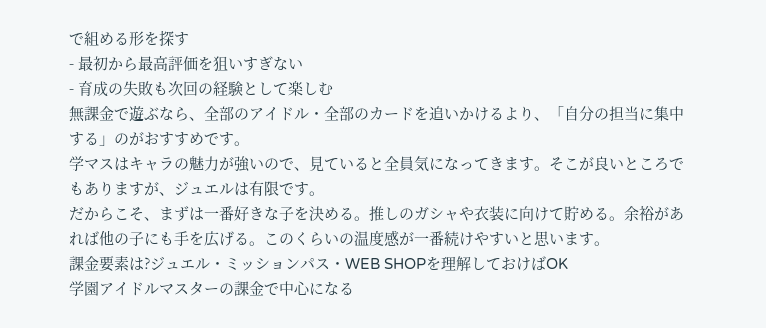で組める形を探す
- 最初から最高評価を狙いすぎない
- 育成の失敗も次回の経験として楽しむ
無課金で遊ぶなら、全部のアイドル・全部のカードを追いかけるより、「自分の担当に集中する」のがおすすめです。
学マスはキャラの魅力が強いので、見ていると全員気になってきます。そこが良いところでもありますが、ジュエルは有限です。
だからこそ、まずは一番好きな子を決める。推しのガシャや衣装に向けて貯める。余裕があれば他の子にも手を広げる。このくらいの温度感が一番続けやすいと思います。
課金要素は?ジュエル・ミッションパス・WEB SHOPを理解しておけばOK
学園アイドルマスターの課金で中心になる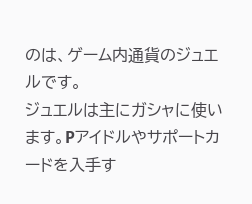のは、ゲーム内通貨のジュエルです。
ジュエルは主にガシャに使います。Pアイドルやサポートカードを入手す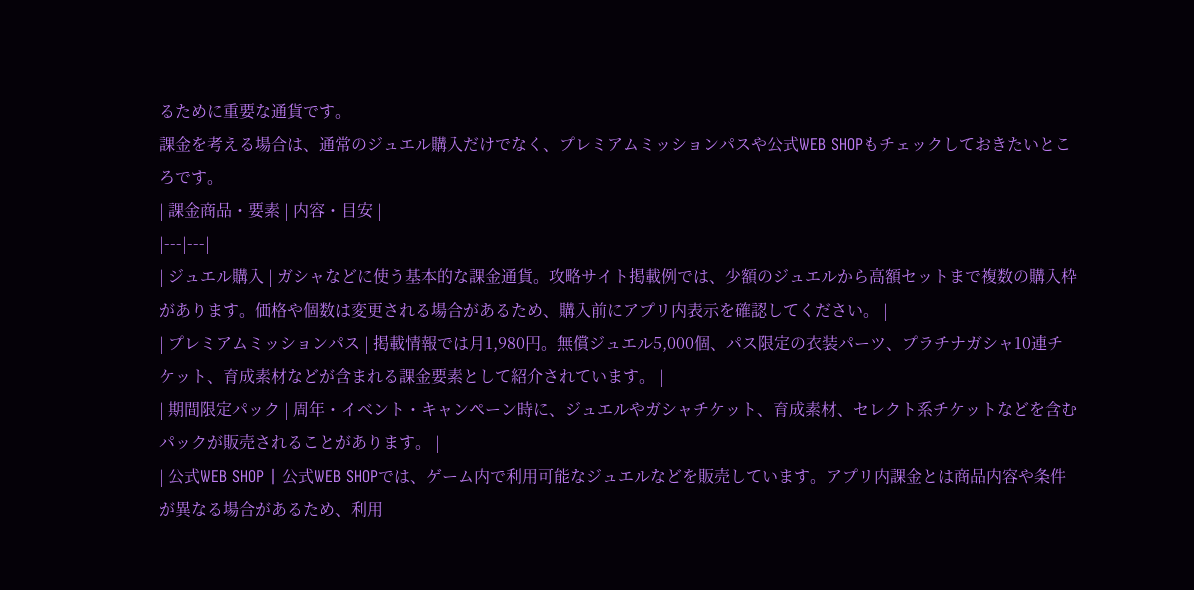るために重要な通貨です。
課金を考える場合は、通常のジュエル購入だけでなく、プレミアムミッションパスや公式WEB SHOPもチェックしておきたいところです。
| 課金商品・要素 | 内容・目安 |
|---|---|
| ジュエル購入 | ガシャなどに使う基本的な課金通貨。攻略サイト掲載例では、少額のジュエルから高額セットまで複数の購入枠があります。価格や個数は変更される場合があるため、購入前にアプリ内表示を確認してください。 |
| プレミアムミッションパス | 掲載情報では月1,980円。無償ジュエル5,000個、パス限定の衣装パーツ、プラチナガシャ10連チケット、育成素材などが含まれる課金要素として紹介されています。 |
| 期間限定パック | 周年・イベント・キャンペーン時に、ジュエルやガシャチケット、育成素材、セレクト系チケットなどを含むパックが販売されることがあります。 |
| 公式WEB SHOP | 公式WEB SHOPでは、ゲーム内で利用可能なジュエルなどを販売しています。アプリ内課金とは商品内容や条件が異なる場合があるため、利用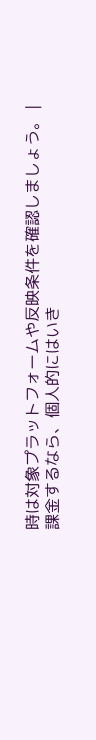時は対象プラットフォームや反映条件を確認しましょう。 |
課金するなら、個人的にはいき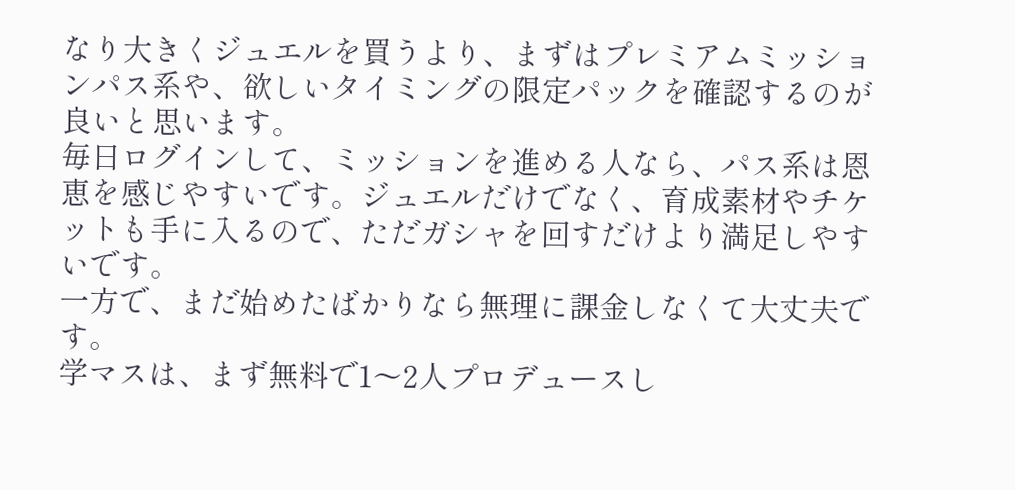なり大きくジュエルを買うより、まずはプレミアムミッションパス系や、欲しいタイミングの限定パックを確認するのが良いと思います。
毎日ログインして、ミッションを進める人なら、パス系は恩恵を感じやすいです。ジュエルだけでなく、育成素材やチケットも手に入るので、ただガシャを回すだけより満足しやすいです。
一方で、まだ始めたばかりなら無理に課金しなくて大丈夫です。
学マスは、まず無料で1〜2人プロデュースし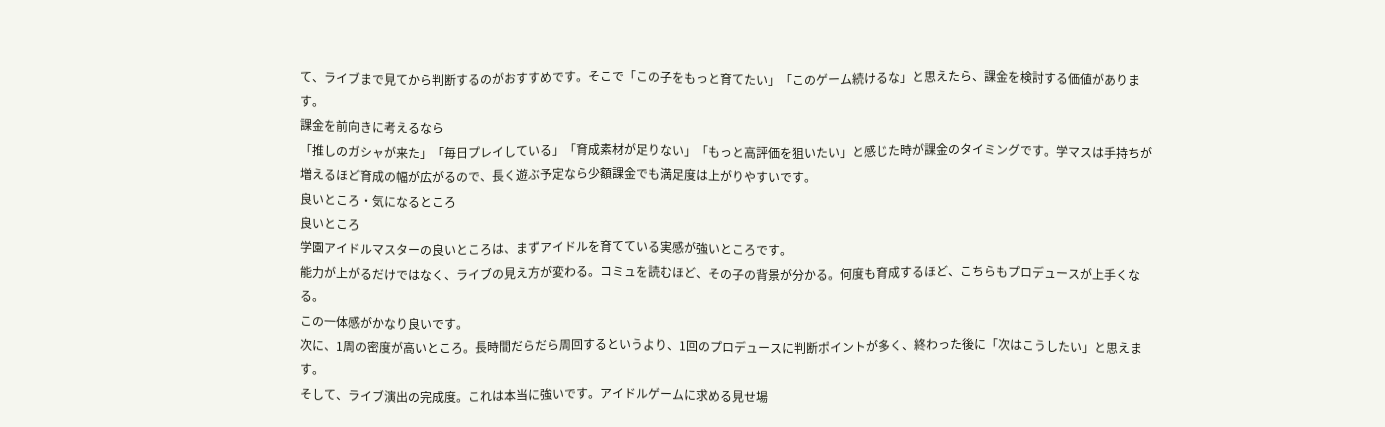て、ライブまで見てから判断するのがおすすめです。そこで「この子をもっと育てたい」「このゲーム続けるな」と思えたら、課金を検討する価値があります。
課金を前向きに考えるなら
「推しのガシャが来た」「毎日プレイしている」「育成素材が足りない」「もっと高評価を狙いたい」と感じた時が課金のタイミングです。学マスは手持ちが増えるほど育成の幅が広がるので、長く遊ぶ予定なら少額課金でも満足度は上がりやすいです。
良いところ・気になるところ
良いところ
学園アイドルマスターの良いところは、まずアイドルを育てている実感が強いところです。
能力が上がるだけではなく、ライブの見え方が変わる。コミュを読むほど、その子の背景が分かる。何度も育成するほど、こちらもプロデュースが上手くなる。
この一体感がかなり良いです。
次に、1周の密度が高いところ。長時間だらだら周回するというより、1回のプロデュースに判断ポイントが多く、終わった後に「次はこうしたい」と思えます。
そして、ライブ演出の完成度。これは本当に強いです。アイドルゲームに求める見せ場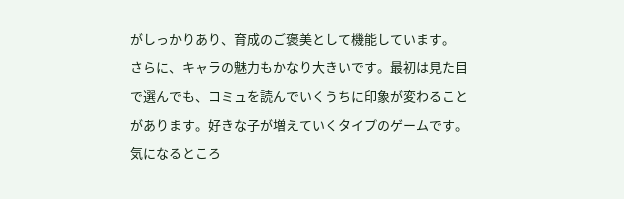がしっかりあり、育成のご褒美として機能しています。
さらに、キャラの魅力もかなり大きいです。最初は見た目で選んでも、コミュを読んでいくうちに印象が変わることがあります。好きな子が増えていくタイプのゲームです。
気になるところ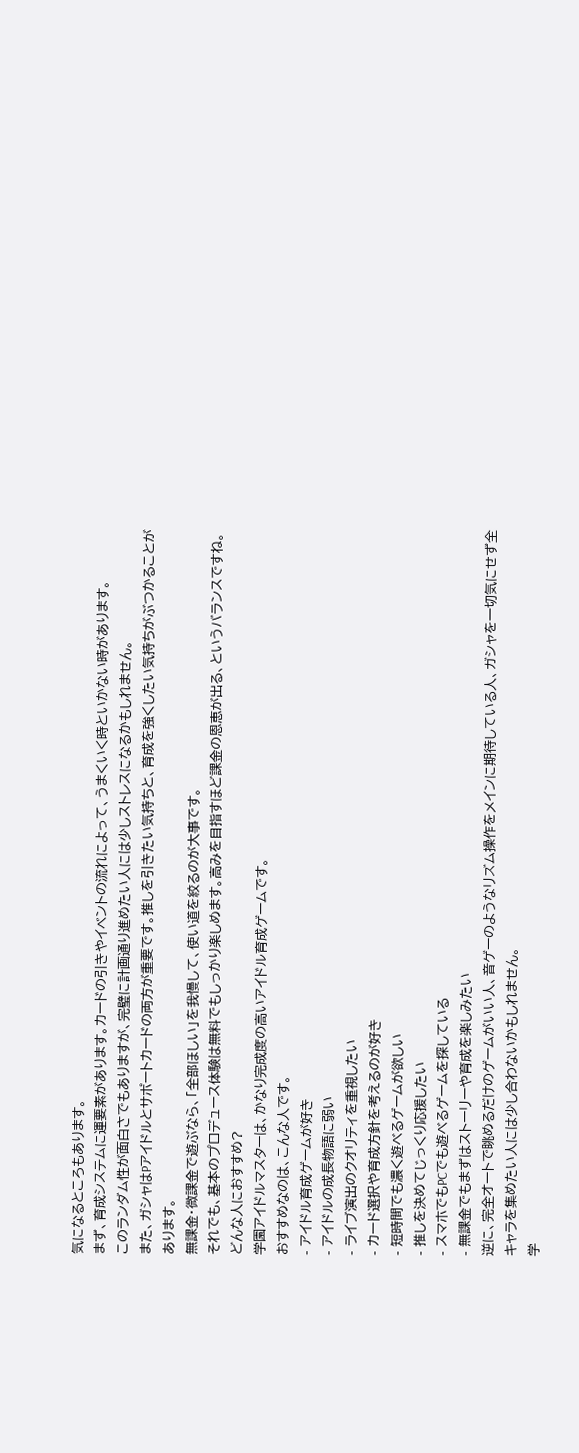気になるところもあります。
まず、育成システムに運要素があります。カードの引きやイベントの流れによって、うまくいく時といかない時があります。
このランダム性が面白さでもありますが、完璧に計画通り進めたい人には少しストレスになるかもしれません。
また、ガシャはPアイドルとサポートカードの両方が重要です。推しを引きたい気持ちと、育成を強くしたい気持ちがぶつかることがあります。
無課金・微課金で遊ぶなら、「全部ほしい」を我慢して、使い道を絞るのが大事です。
それでも、基本のプロデュース体験は無料でもしっかり楽しめます。高みを目指すほど課金の恩恵が出る、というバランスですね。
どんな人におすすめ?
学園アイドルマスターは、かなり完成度の高いアイドル育成ゲームです。
おすすめなのは、こんな人です。
- アイドル育成ゲームが好き
- アイドルの成長物語に弱い
- ライブ演出のクオリティを重視したい
- カード選択や育成方針を考えるのが好き
- 短時間でも濃く遊べるゲームが欲しい
- 推しを決めてじっくり応援したい
- スマホでもPCでも遊べるゲームを探している
- 無課金でもまずはストーリーや育成を楽しみたい
逆に、完全オートで眺めるだけのゲームがいい人、音ゲーのようなリズム操作をメインに期待している人、ガシャを一切気にせず全キャラを集めたい人には少し合わないかもしれません。
学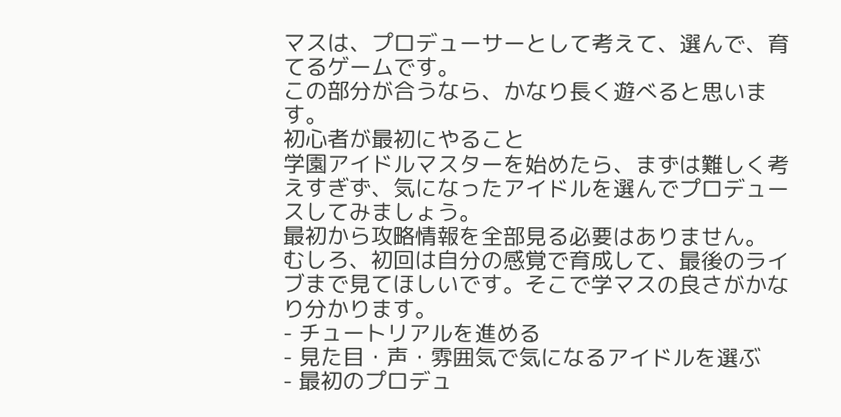マスは、プロデューサーとして考えて、選んで、育てるゲームです。
この部分が合うなら、かなり長く遊べると思います。
初心者が最初にやること
学園アイドルマスターを始めたら、まずは難しく考えすぎず、気になったアイドルを選んでプロデュースしてみましょう。
最初から攻略情報を全部見る必要はありません。
むしろ、初回は自分の感覚で育成して、最後のライブまで見てほしいです。そこで学マスの良さがかなり分かります。
- チュートリアルを進める
- 見た目・声・雰囲気で気になるアイドルを選ぶ
- 最初のプロデュ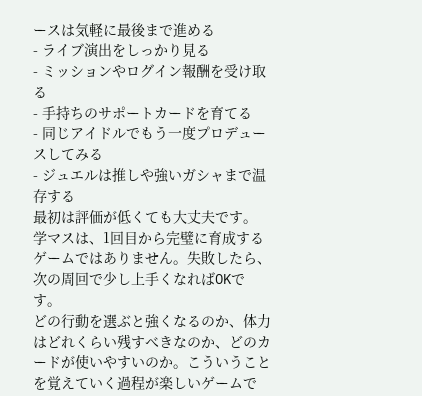ースは気軽に最後まで進める
- ライブ演出をしっかり見る
- ミッションやログイン報酬を受け取る
- 手持ちのサポートカードを育てる
- 同じアイドルでもう一度プロデュースしてみる
- ジュエルは推しや強いガシャまで温存する
最初は評価が低くても大丈夫です。
学マスは、1回目から完璧に育成するゲームではありません。失敗したら、次の周回で少し上手くなればOKです。
どの行動を選ぶと強くなるのか、体力はどれくらい残すべきなのか、どのカードが使いやすいのか。こういうことを覚えていく過程が楽しいゲームで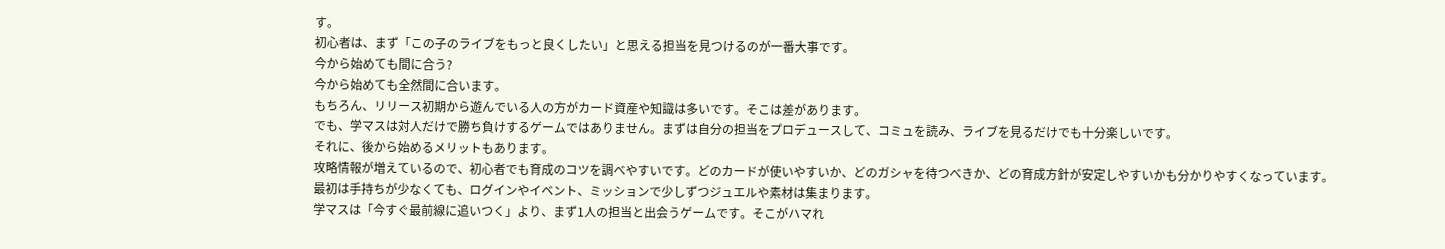す。
初心者は、まず「この子のライブをもっと良くしたい」と思える担当を見つけるのが一番大事です。
今から始めても間に合う?
今から始めても全然間に合います。
もちろん、リリース初期から遊んでいる人の方がカード資産や知識は多いです。そこは差があります。
でも、学マスは対人だけで勝ち負けするゲームではありません。まずは自分の担当をプロデュースして、コミュを読み、ライブを見るだけでも十分楽しいです。
それに、後から始めるメリットもあります。
攻略情報が増えているので、初心者でも育成のコツを調べやすいです。どのカードが使いやすいか、どのガシャを待つべきか、どの育成方針が安定しやすいかも分かりやすくなっています。
最初は手持ちが少なくても、ログインやイベント、ミッションで少しずつジュエルや素材は集まります。
学マスは「今すぐ最前線に追いつく」より、まず1人の担当と出会うゲームです。そこがハマれ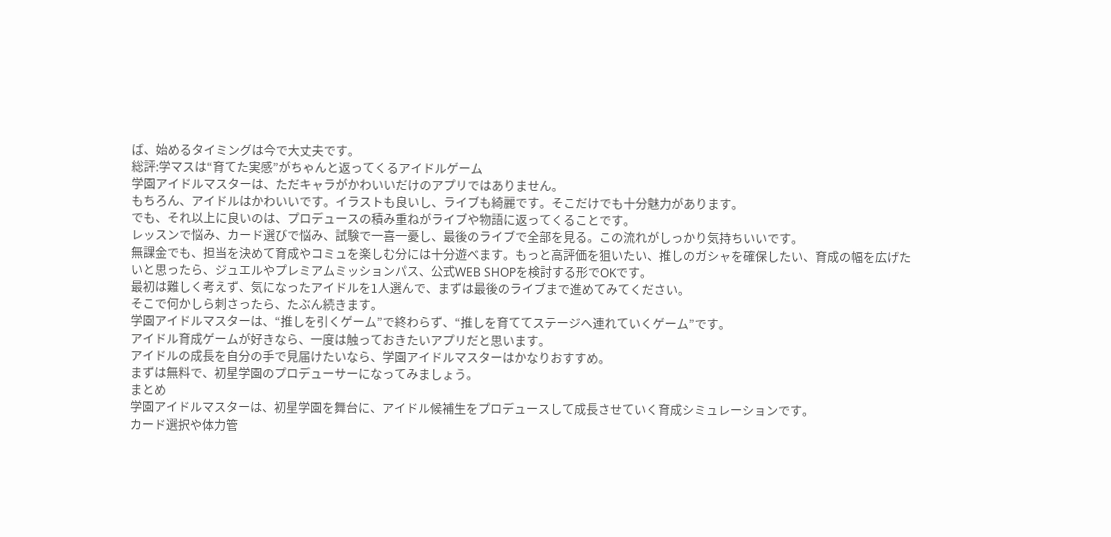ば、始めるタイミングは今で大丈夫です。
総評:学マスは“育てた実感”がちゃんと返ってくるアイドルゲーム
学園アイドルマスターは、ただキャラがかわいいだけのアプリではありません。
もちろん、アイドルはかわいいです。イラストも良いし、ライブも綺麗です。そこだけでも十分魅力があります。
でも、それ以上に良いのは、プロデュースの積み重ねがライブや物語に返ってくることです。
レッスンで悩み、カード選びで悩み、試験で一喜一憂し、最後のライブで全部を見る。この流れがしっかり気持ちいいです。
無課金でも、担当を決めて育成やコミュを楽しむ分には十分遊べます。もっと高評価を狙いたい、推しのガシャを確保したい、育成の幅を広げたいと思ったら、ジュエルやプレミアムミッションパス、公式WEB SHOPを検討する形でOKです。
最初は難しく考えず、気になったアイドルを1人選んで、まずは最後のライブまで進めてみてください。
そこで何かしら刺さったら、たぶん続きます。
学園アイドルマスターは、“推しを引くゲーム”で終わらず、“推しを育ててステージへ連れていくゲーム”です。
アイドル育成ゲームが好きなら、一度は触っておきたいアプリだと思います。
アイドルの成長を自分の手で見届けたいなら、学園アイドルマスターはかなりおすすめ。
まずは無料で、初星学園のプロデューサーになってみましょう。
まとめ
学園アイドルマスターは、初星学園を舞台に、アイドル候補生をプロデュースして成長させていく育成シミュレーションです。
カード選択や体力管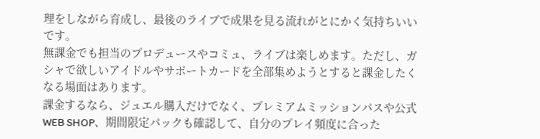理をしながら育成し、最後のライブで成果を見る流れがとにかく気持ちいいです。
無課金でも担当のプロデュースやコミュ、ライブは楽しめます。ただし、ガシャで欲しいアイドルやサポートカードを全部集めようとすると課金したくなる場面はあります。
課金するなら、ジュエル購入だけでなく、プレミアムミッションパスや公式WEB SHOP、期間限定パックも確認して、自分のプレイ頻度に合った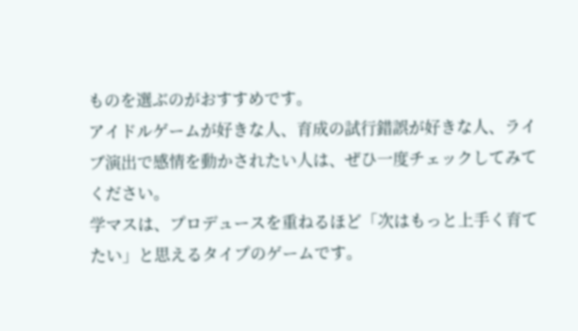ものを選ぶのがおすすめです。
アイドルゲームが好きな人、育成の試行錯誤が好きな人、ライブ演出で感情を動かされたい人は、ぜひ一度チェックしてみてください。
学マスは、プロデュースを重ねるほど「次はもっと上手く育てたい」と思えるタイプのゲームです。